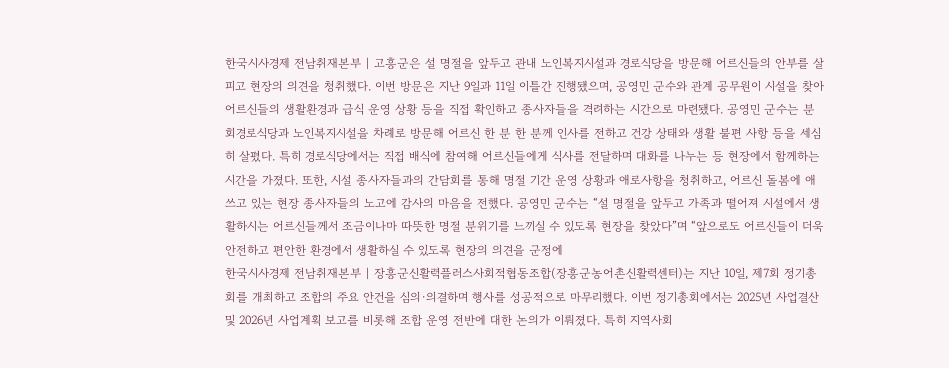한국시사경제 전남취재본부 | 고흥군은 설 명절을 앞두고 관내 노인복지시설과 경로식당을 방문해 어르신들의 안부를 살피고 현장의 의견을 청취했다. 이번 방문은 지난 9일과 11일 이틀간 진행됐으며, 공영민 군수와 관계 공무원이 시설을 찾아 어르신들의 생활환경과 급식 운영 상황 등을 직접 확인하고 종사자들을 격려하는 시간으로 마련됐다. 공영민 군수는 분회경로식당과 노인복지시설을 차례로 방문해 어르신 한 분 한 분께 인사를 전하고 건강 상태와 생활 불편 사항 등을 세심히 살폈다. 특히 경로식당에서는 직접 배식에 참여해 어르신들에게 식사를 전달하며 대화를 나누는 등 현장에서 함께하는 시간을 가졌다. 또한, 시설 종사자들과의 간담회를 통해 명절 기간 운영 상황과 애로사항을 청취하고, 어르신 돌봄에 애쓰고 있는 현장 종사자들의 노고에 감사의 마음을 전했다. 공영민 군수는 “설 명절을 앞두고 가족과 떨어져 시설에서 생활하시는 어르신들께서 조금이나마 따뜻한 명절 분위기를 느끼실 수 있도록 현장을 찾았다”며 “앞으로도 어르신들이 더욱 안전하고 편안한 환경에서 생활하실 수 있도록 현장의 의견을 군정에
한국시사경제 전남취재본부 | 장흥군신활력플러스사회적협동조합(장흥군농어촌신활력센터)는 지난 10일, 제7회 정기총회를 개최하고 조합의 주요 안건을 심의·의결하며 행사를 성공적으로 마무리했다. 이번 정기총회에서는 2025년 사업결산 및 2026년 사업계획 보고를 비롯해 조합 운영 전반에 대한 논의가 이뤄졌다. 특히 지역사회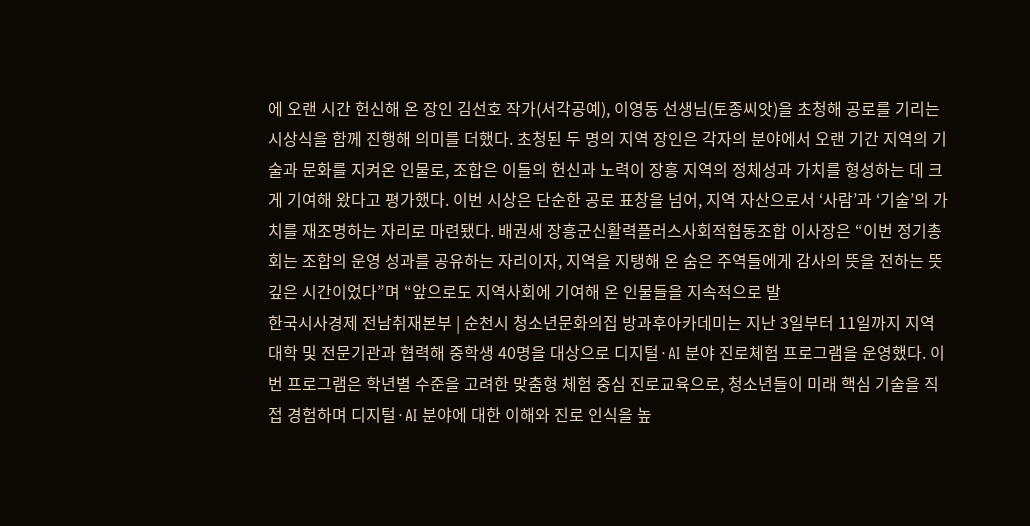에 오랜 시간 헌신해 온 장인 김선호 작가(서각공예), 이영동 선생님(토종씨앗)을 초청해 공로를 기리는 시상식을 함께 진행해 의미를 더했다. 초청된 두 명의 지역 장인은 각자의 분야에서 오랜 기간 지역의 기술과 문화를 지켜온 인물로, 조합은 이들의 헌신과 노력이 장흥 지역의 정체성과 가치를 형성하는 데 크게 기여해 왔다고 평가했다. 이번 시상은 단순한 공로 표창을 넘어, 지역 자산으로서 ‘사람’과 ‘기술’의 가치를 재조명하는 자리로 마련됐다. 배권세 장흥군신활력플러스사회적협동조합 이사장은 “이번 정기총회는 조합의 운영 성과를 공유하는 자리이자, 지역을 지탱해 온 숨은 주역들에게 감사의 뜻을 전하는 뜻깊은 시간이었다”며 “앞으로도 지역사회에 기여해 온 인물들을 지속적으로 발
한국시사경제 전남취재본부 | 순천시 청소년문화의집 방과후아카데미는 지난 3일부터 11일까지 지역 대학 및 전문기관과 협력해 중학생 40명을 대상으로 디지털·AI 분야 진로체험 프로그램을 운영했다. 이번 프로그램은 학년별 수준을 고려한 맞춤형 체험 중심 진로교육으로, 청소년들이 미래 핵심 기술을 직접 경험하며 디지털·AI 분야에 대한 이해와 진로 인식을 높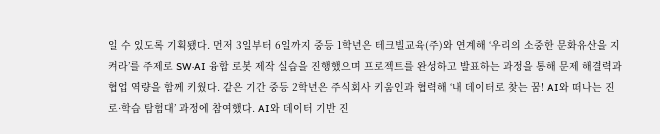일 수 있도록 기획됐다. 먼저 3일부터 6일까지 중등 1학년은 테크빌교육(주)와 연계해 ‘우리의 소중한 문화유산을 지켜라’를 주제로 SW·AI 융합 로봇 제작 실습을 진행했으며 프로젝트를 완성하고 발표하는 과정을 통해 문제 해결력과 협업 역량을 함께 키웠다. 같은 기간 중등 2학년은 주식회사 키움인과 협력해 ‘내 데이터로 찾는 꿈! AI와 떠나는 진로·학습 탐험대’ 과정에 참여했다. AI와 데이터 기반 진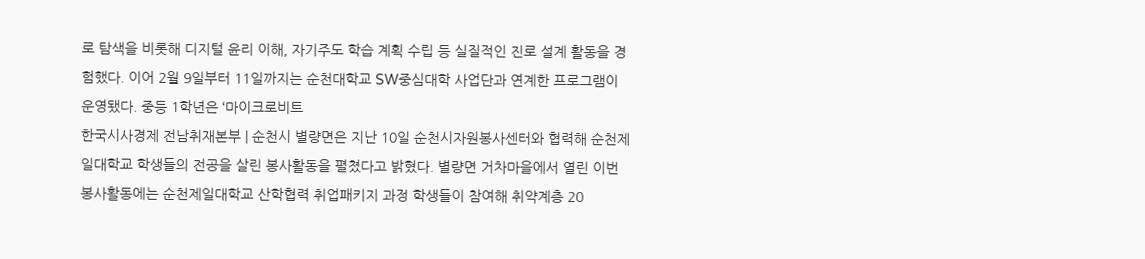로 탐색을 비롯해 디지털 윤리 이해, 자기주도 학습 계획 수립 등 실질적인 진로 설계 활동을 경험했다. 이어 2월 9일부터 11일까지는 순천대학교 SW중심대학 사업단과 연계한 프로그램이 운영됐다. 중등 1학년은 ‘마이크로비트
한국시사경제 전남취재본부 | 순천시 별량면은 지난 10일 순천시자원봉사센터와 협력해 순천제일대학교 학생들의 전공을 살린 봉사활동을 펼쳤다고 밝혔다. 별량면 거차마을에서 열린 이번 봉사활동에는 순천제일대학교 산학협력 취업패키지 과정 학생들이 참여해 취약계층 20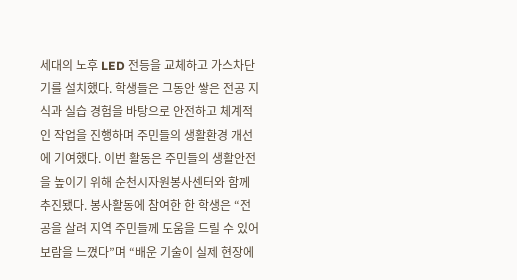세대의 노후 LED 전등을 교체하고 가스차단기를 설치했다. 학생들은 그동안 쌓은 전공 지식과 실습 경험을 바탕으로 안전하고 체계적인 작업을 진행하며 주민들의 생활환경 개선에 기여했다. 이번 활동은 주민들의 생활안전을 높이기 위해 순천시자원봉사센터와 함께 추진됐다. 봉사활동에 참여한 한 학생은 “전공을 살려 지역 주민들께 도움을 드릴 수 있어 보람을 느꼈다”며 “배운 기술이 실제 현장에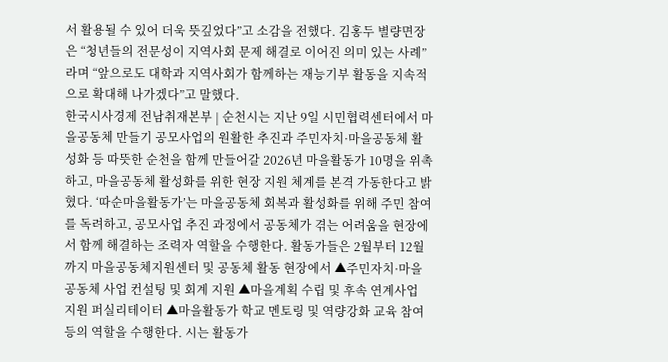서 활용될 수 있어 더욱 뜻깊었다”고 소감을 전했다. 김홍두 별량면장은 “청년들의 전문성이 지역사회 문제 해결로 이어진 의미 있는 사례”라며 “앞으로도 대학과 지역사회가 함께하는 재능기부 활동을 지속적으로 확대해 나가겠다”고 말했다.
한국시사경제 전남취재본부 | 순천시는 지난 9일 시민협력센터에서 마을공동체 만들기 공모사업의 원활한 추진과 주민자치·마을공동체 활성화 등 따뜻한 순천을 함께 만들어갈 2026년 마을활동가 10명을 위촉하고, 마을공동체 활성화를 위한 현장 지원 체계를 본격 가동한다고 밝혔다. ‘따순마을활동가’는 마을공동체 회복과 활성화를 위해 주민 참여를 독려하고, 공모사업 추진 과정에서 공동체가 겪는 어려움을 현장에서 함께 해결하는 조력자 역할을 수행한다. 활동가들은 2월부터 12월까지 마을공동체지원센터 및 공동체 활동 현장에서 ▲주민자치·마을공동체 사업 컨설팅 및 회계 지원 ▲마을계획 수립 및 후속 연계사업 지원 퍼실리테이터 ▲마을활동가 학교 멘토링 및 역량강화 교육 참여 등의 역할을 수행한다. 시는 활동가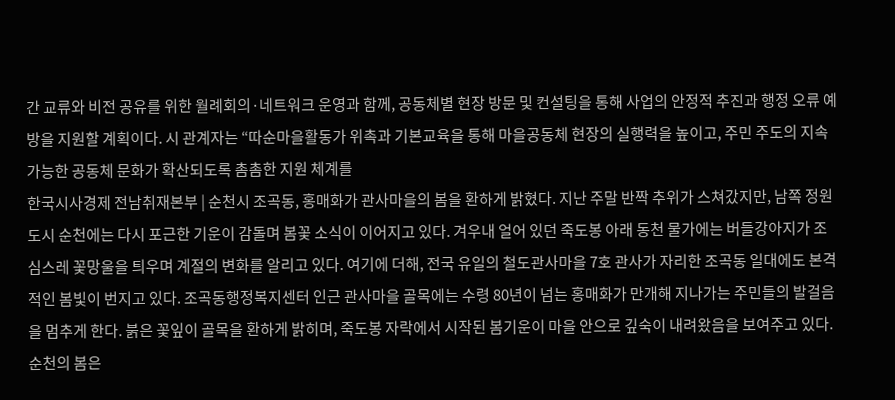간 교류와 비전 공유를 위한 월례회의·네트워크 운영과 함께, 공동체별 현장 방문 및 컨설팅을 통해 사업의 안정적 추진과 행정 오류 예방을 지원할 계획이다. 시 관계자는 “따순마을활동가 위촉과 기본교육을 통해 마을공동체 현장의 실행력을 높이고, 주민 주도의 지속가능한 공동체 문화가 확산되도록 촘촘한 지원 체계를
한국시사경제 전남취재본부 | 순천시 조곡동, 홍매화가 관사마을의 봄을 환하게 밝혔다. 지난 주말 반짝 추위가 스쳐갔지만, 남쪽 정원도시 순천에는 다시 포근한 기운이 감돌며 봄꽃 소식이 이어지고 있다. 겨우내 얼어 있던 죽도봉 아래 동천 물가에는 버들강아지가 조심스레 꽃망울을 틔우며 계절의 변화를 알리고 있다. 여기에 더해, 전국 유일의 철도관사마을 7호 관사가 자리한 조곡동 일대에도 본격적인 봄빛이 번지고 있다. 조곡동행정복지센터 인근 관사마을 골목에는 수령 80년이 넘는 홍매화가 만개해 지나가는 주민들의 발걸음을 멈추게 한다. 붉은 꽃잎이 골목을 환하게 밝히며, 죽도봉 자락에서 시작된 봄기운이 마을 안으로 깊숙이 내려왔음을 보여주고 있다. 순천의 봄은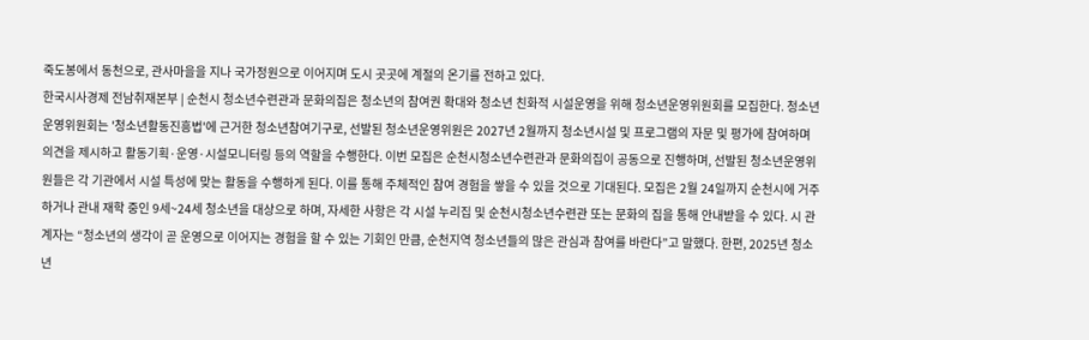죽도봉에서 동천으로, 관사마을을 지나 국가정원으로 이어지며 도시 곳곳에 계절의 온기를 전하고 있다.
한국시사경제 전남취재본부 | 순천시 청소년수련관과 문화의집은 청소년의 참여권 확대와 청소년 친화적 시설운영을 위해 청소년운영위원회를 모집한다. 청소년운영위원회는 '청소년활동진흥법'에 근거한 청소년참여기구로, 선발된 청소년운영위원은 2027년 2월까지 청소년시설 및 프로그램의 자문 및 평가에 참여하며 의견을 제시하고 활동기획·운영·시설모니터링 등의 역할을 수행한다. 이번 모집은 순천시청소년수련관과 문화의집이 공동으로 진행하며, 선발된 청소년운영위원들은 각 기관에서 시설 특성에 맞는 활동을 수행하게 된다. 이를 통해 주체적인 참여 경험을 쌓을 수 있을 것으로 기대된다. 모집은 2월 24일까지 순천시에 거주하거나 관내 재학 중인 9세~24세 청소년을 대상으로 하며, 자세한 사항은 각 시설 누리집 및 순천시청소년수련관 또는 문화의 집을 통해 안내받을 수 있다. 시 관계자는 “청소년의 생각이 곧 운영으로 이어지는 경험을 할 수 있는 기회인 만큼, 순천지역 청소년들의 많은 관심과 참여를 바란다”고 말했다. 한편, 2025년 청소년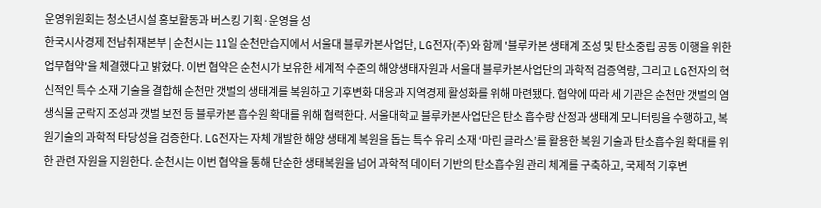운영위원회는 청소년시설 홍보활동과 버스킹 기획·운영을 성
한국시사경제 전남취재본부 | 순천시는 11일 순천만습지에서 서울대 블루카본사업단, LG전자(주)와 함께 '블루카본 생태계 조성 및 탄소중립 공동 이행을 위한 업무협약'을 체결했다고 밝혔다. 이번 협약은 순천시가 보유한 세계적 수준의 해양생태자원과 서울대 블루카본사업단의 과학적 검증역량, 그리고 LG전자의 혁신적인 특수 소재 기술을 결합해 순천만 갯벌의 생태계를 복원하고 기후변화 대응과 지역경제 활성화를 위해 마련됐다. 협약에 따라 세 기관은 순천만 갯벌의 염생식물 군락지 조성과 갯벌 보전 등 블루카본 흡수원 확대를 위해 협력한다. 서울대학교 블루카본사업단은 탄소 흡수량 산정과 생태계 모니터링을 수행하고, 복원기술의 과학적 타당성을 검증한다. LG전자는 자체 개발한 해양 생태계 복원을 돕는 특수 유리 소재 ‘마린 글라스’를 활용한 복원 기술과 탄소흡수원 확대를 위한 관련 자원을 지원한다. 순천시는 이번 협약을 통해 단순한 생태복원을 넘어 과학적 데이터 기반의 탄소흡수원 관리 체계를 구축하고, 국제적 기후변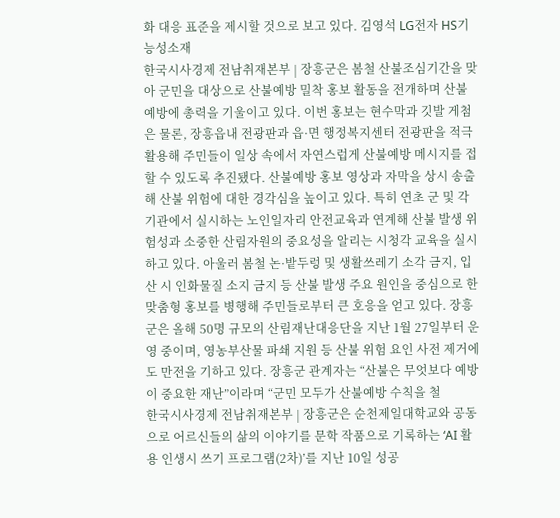화 대응 표준을 제시할 것으로 보고 있다. 김영석 LG전자 HS기능성소재
한국시사경제 전남취재본부 | 장흥군은 봄철 산불조심기간을 맞아 군민을 대상으로 산불예방 밀착 홍보 활동을 전개하며 산불 예방에 총력을 기울이고 있다. 이번 홍보는 현수막과 깃발 게첨은 물론, 장흥읍내 전광판과 읍·면 행정복지센터 전광판을 적극 활용해 주민들이 일상 속에서 자연스럽게 산불예방 메시지를 접할 수 있도록 추진됐다. 산불예방 홍보 영상과 자막을 상시 송출해 산불 위험에 대한 경각심을 높이고 있다. 특히 연초 군 및 각 기관에서 실시하는 노인일자리 안전교육과 연계해 산불 발생 위험성과 소중한 산림자원의 중요성을 알리는 시청각 교육을 실시하고 있다. 아울러 봄철 논·밭두렁 및 생활쓰레기 소각 금지, 입산 시 인화물질 소지 금지 등 산불 발생 주요 원인을 중심으로 한 맞춤형 홍보를 병행해 주민들로부터 큰 호응을 얻고 있다. 장흥군은 올해 50명 규모의 산림재난대응단을 지난 1월 27일부터 운영 중이며, 영농부산물 파쇄 지원 등 산불 위험 요인 사전 제거에도 만전을 기하고 있다. 장흥군 관계자는 “산불은 무엇보다 예방이 중요한 재난”이라며 “군민 모두가 산불예방 수칙을 철
한국시사경제 전남취재본부 | 장흥군은 순천제일대학교와 공동으로 어르신들의 삶의 이야기를 문학 작품으로 기록하는 ‘AI 활용 인생시 쓰기 프로그램(2차)’를 지난 10일 성공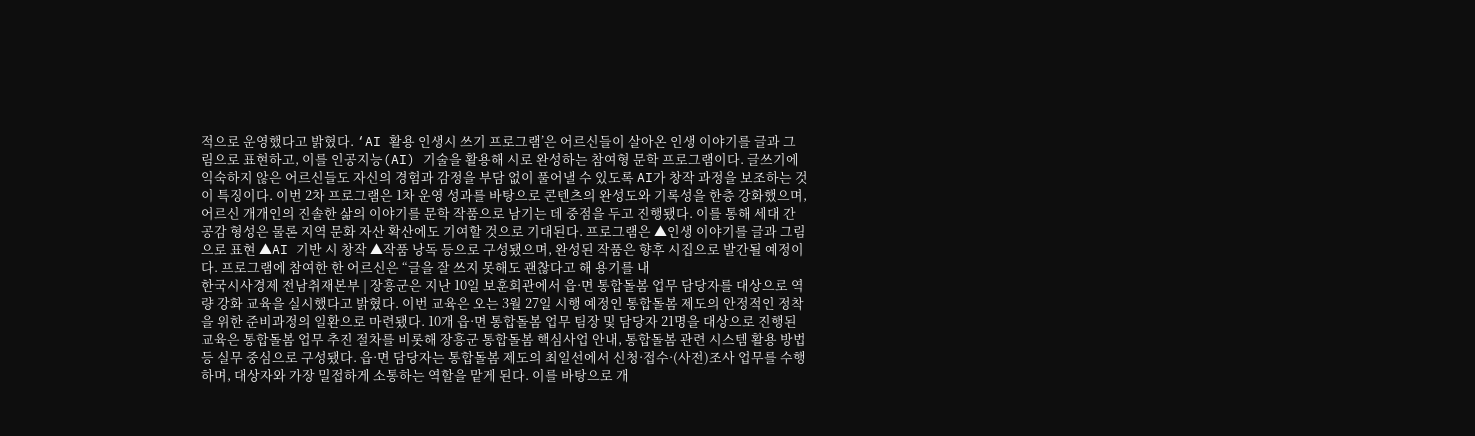적으로 운영했다고 밝혔다. ‘AI 활용 인생시 쓰기 프로그램’은 어르신들이 살아온 인생 이야기를 글과 그림으로 표현하고, 이를 인공지능(AI) 기술을 활용해 시로 완성하는 참여형 문학 프로그램이다. 글쓰기에 익숙하지 않은 어르신들도 자신의 경험과 감정을 부담 없이 풀어낼 수 있도록 AI가 창작 과정을 보조하는 것이 특징이다. 이번 2차 프로그램은 1차 운영 성과를 바탕으로 콘텐츠의 완성도와 기록성을 한층 강화했으며, 어르신 개개인의 진솔한 삶의 이야기를 문학 작품으로 남기는 데 중점을 두고 진행됐다. 이를 통해 세대 간 공감 형성은 물론 지역 문화 자산 확산에도 기여할 것으로 기대된다. 프로그램은 ▲인생 이야기를 글과 그림으로 표현 ▲AI 기반 시 창작 ▲작품 낭독 등으로 구성됐으며, 완성된 작품은 향후 시집으로 발간될 예정이다. 프로그램에 참여한 한 어르신은 “글을 잘 쓰지 못해도 괜찮다고 해 용기를 내
한국시사경제 전남취재본부 | 장흥군은 지난 10일 보훈회관에서 읍·면 통합돌봄 업무 담당자를 대상으로 역량 강화 교육을 실시했다고 밝혔다. 이번 교육은 오는 3월 27일 시행 예정인 통합돌봄 제도의 안정적인 정착을 위한 준비과정의 일환으로 마련됐다. 10개 읍·면 통합돌봄 업무 팀장 및 담당자 21명을 대상으로 진행된 교육은 통합돌봄 업무 추진 절차를 비롯해 장흥군 통합돌봄 핵심사업 안내, 통합돌봄 관련 시스템 활용 방법 등 실무 중심으로 구성됐다. 읍·면 담당자는 통합돌봄 제도의 최일선에서 신청·접수·(사전)조사 업무를 수행하며, 대상자와 가장 밀접하게 소통하는 역할을 맡게 된다. 이를 바탕으로 개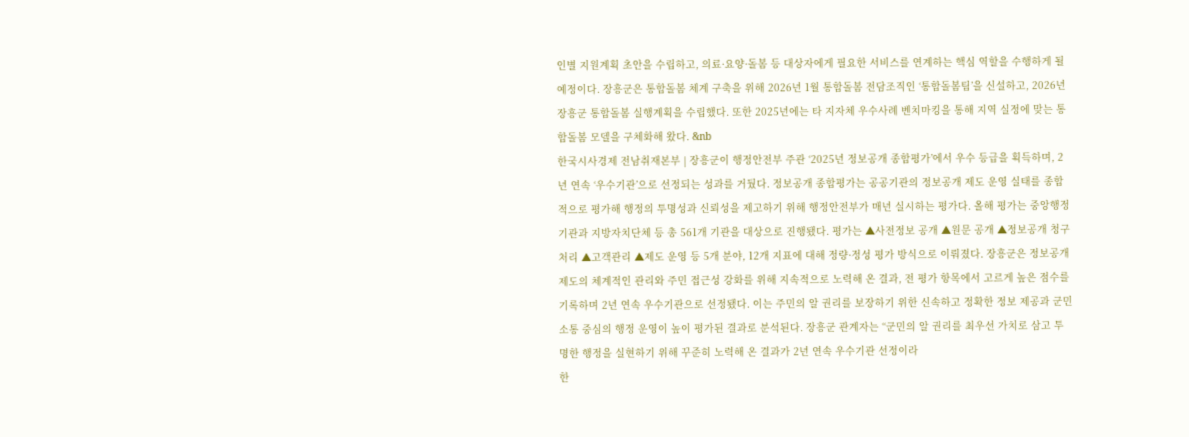인별 지원계획 초안을 수립하고, 의료·요양·돌봄 등 대상자에게 필요한 서비스를 연계하는 핵심 역할을 수행하게 될 예정이다. 장흥군은 통합돌봄 체계 구축을 위해 2026년 1월 통합돌봄 전담조직인 ‘통합돌봄팀’을 신설하고, 2026년 장흥군 통합돌봄 실행계획을 수립했다. 또한 2025년에는 타 지자체 우수사례 벤치마킹을 통해 지역 실정에 맞는 통합돌봄 모델을 구체화해 왔다. &nb
한국시사경제 전남취재본부 | 장흥군이 행정안전부 주관 ‘2025년 정보공개 종합평가’에서 우수 등급을 획득하며, 2년 연속 ‘우수기관’으로 선정되는 성과를 거뒀다. 정보공개 종합평가는 공공기관의 정보공개 제도 운영 실태를 종합적으로 평가해 행정의 투명성과 신뢰성을 제고하기 위해 행정안전부가 매년 실시하는 평가다. 올해 평가는 중앙행정기관과 지방자치단체 등 총 561개 기관을 대상으로 진행됐다. 평가는 ▲사전정보 공개 ▲원문 공개 ▲정보공개 청구 처리 ▲고객관리 ▲제도 운영 등 5개 분야, 12개 지표에 대해 정량·정성 평가 방식으로 이뤄졌다. 장흥군은 정보공개 제도의 체계적인 관리와 주민 접근성 강화를 위해 지속적으로 노력해 온 결과, 전 평가 항목에서 고르게 높은 점수를 기록하며 2년 연속 우수기관으로 선정됐다. 이는 주민의 알 권리를 보장하기 위한 신속하고 정확한 정보 제공과 군민 소통 중심의 행정 운영이 높이 평가된 결과로 분석된다. 장흥군 관계자는 “군민의 알 권리를 최우선 가치로 삼고 투명한 행정을 실현하기 위해 꾸준히 노력해 온 결과가 2년 연속 우수기관 선정이라
한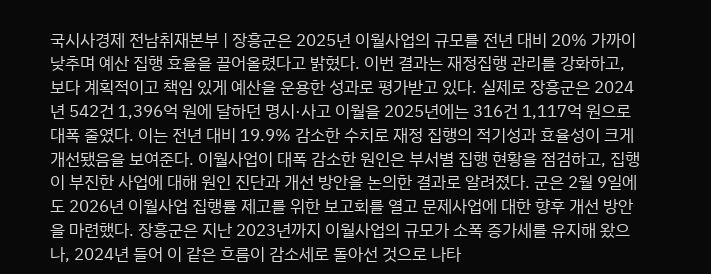국시사경제 전남취재본부 | 장흥군은 2025년 이월사업의 규모를 전년 대비 20% 가까이 낮추며 예산 집행 효율을 끌어올렸다고 밝혔다. 이번 결과는 재정집행 관리를 강화하고, 보다 계획적이고 책임 있게 예산을 운용한 성과로 평가받고 있다. 실제로 장흥군은 2024년 542건 1,396억 원에 달하던 명시·사고 이월을 2025년에는 316건 1,117억 원으로 대폭 줄였다. 이는 전년 대비 19.9% 감소한 수치로 재정 집행의 적기성과 효율성이 크게 개선됐음을 보여준다. 이월사업이 대폭 감소한 원인은 부서별 집행 현황을 점검하고, 집행이 부진한 사업에 대해 원인 진단과 개선 방안을 논의한 결과로 알려졌다. 군은 2월 9일에도 2026년 이월사업 집행률 제고를 위한 보고회를 열고 문제사업에 대한 향후 개선 방안을 마련했다. 장흥군은 지난 2023년까지 이월사업의 규모가 소폭 증가세를 유지해 왔으나, 2024년 들어 이 같은 흐름이 감소세로 돌아선 것으로 나타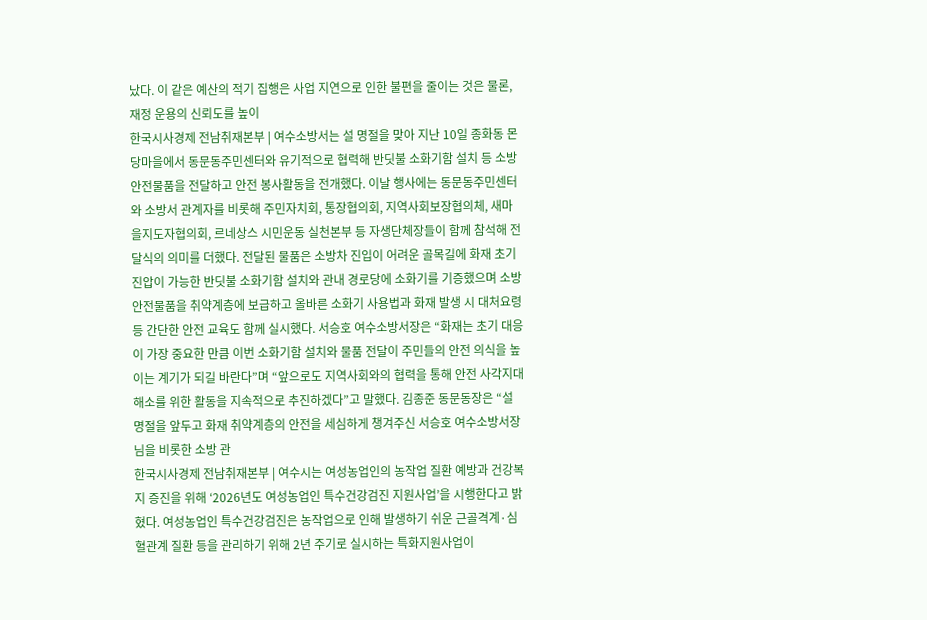났다. 이 같은 예산의 적기 집행은 사업 지연으로 인한 불편을 줄이는 것은 물론, 재정 운용의 신뢰도를 높이
한국시사경제 전남취재본부 | 여수소방서는 설 명절을 맞아 지난 10일 종화동 몬당마을에서 동문동주민센터와 유기적으로 협력해 반딧불 소화기함 설치 등 소방안전물품을 전달하고 안전 봉사활동을 전개했다. 이날 행사에는 동문동주민센터와 소방서 관계자를 비롯해 주민자치회, 통장협의회, 지역사회보장협의체, 새마을지도자협의회, 르네상스 시민운동 실천본부 등 자생단체장들이 함께 참석해 전달식의 의미를 더했다. 전달된 물품은 소방차 진입이 어려운 골목길에 화재 초기 진압이 가능한 반딧불 소화기함 설치와 관내 경로당에 소화기를 기증했으며 소방안전물품을 취약계층에 보급하고 올바른 소화기 사용법과 화재 발생 시 대처요령 등 간단한 안전 교육도 함께 실시했다. 서승호 여수소방서장은 “화재는 초기 대응이 가장 중요한 만큼 이번 소화기함 설치와 물품 전달이 주민들의 안전 의식을 높이는 계기가 되길 바란다”며 “앞으로도 지역사회와의 협력을 통해 안전 사각지대 해소를 위한 활동을 지속적으로 추진하겠다”고 말했다. 김종준 동문동장은 “설 명절을 앞두고 화재 취약계층의 안전을 세심하게 챙겨주신 서승호 여수소방서장님을 비롯한 소방 관
한국시사경제 전남취재본부 | 여수시는 여성농업인의 농작업 질환 예방과 건강복지 증진을 위해 ‘2026년도 여성농업인 특수건강검진 지원사업’을 시행한다고 밝혔다. 여성농업인 특수건강검진은 농작업으로 인해 발생하기 쉬운 근골격계·심혈관계 질환 등을 관리하기 위해 2년 주기로 실시하는 특화지원사업이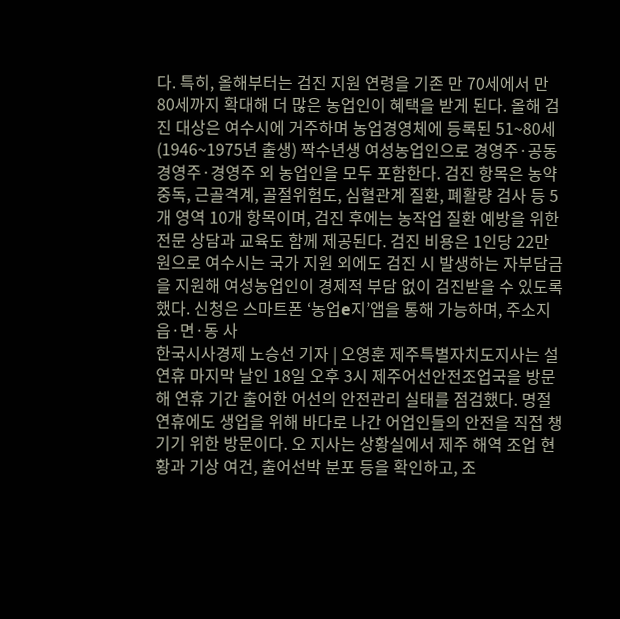다. 특히, 올해부터는 검진 지원 연령을 기존 만 70세에서 만 80세까지 확대해 더 많은 농업인이 혜택을 받게 된다. 올해 검진 대상은 여수시에 거주하며 농업경영체에 등록된 51~80세(1946~1975년 출생) 짝수년생 여성농업인으로 경영주·공동경영주·경영주 외 농업인을 모두 포함한다. 검진 항목은 농약중독, 근골격계, 골절위험도, 심혈관계 질환, 폐활량 검사 등 5개 영역 10개 항목이며, 검진 후에는 농작업 질환 예방을 위한 전문 상담과 교육도 함께 제공된다. 검진 비용은 1인당 22만 원으로 여수시는 국가 지원 외에도 검진 시 발생하는 자부담금을 지원해 여성농업인이 경제적 부담 없이 검진받을 수 있도록 했다. 신청은 스마트폰 ‘농업e지’앱을 통해 가능하며, 주소지 읍·면·동 사
한국시사경제 노승선 기자 | 오영훈 제주특별자치도지사는 설 연휴 마지막 날인 18일 오후 3시 제주어선안전조업국을 방문해 연휴 기간 출어한 어선의 안전관리 실태를 점검했다. 명절 연휴에도 생업을 위해 바다로 나간 어업인들의 안전을 직접 챙기기 위한 방문이다. 오 지사는 상황실에서 제주 해역 조업 현황과 기상 여건, 출어선박 분포 등을 확인하고, 조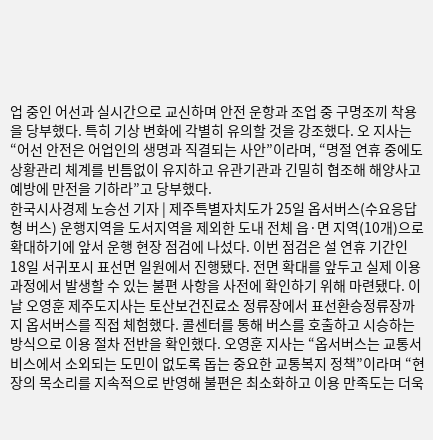업 중인 어선과 실시간으로 교신하며 안전 운항과 조업 중 구명조끼 착용을 당부했다. 특히 기상 변화에 각별히 유의할 것을 강조했다. 오 지사는 “어선 안전은 어업인의 생명과 직결되는 사안”이라며, “명절 연휴 중에도 상황관리 체계를 빈틈없이 유지하고 유관기관과 긴밀히 협조해 해양사고 예방에 만전을 기하라”고 당부했다.
한국시사경제 노승선 기자 | 제주특별자치도가 25일 옵서버스(수요응답형 버스) 운행지역을 도서지역을 제외한 도내 전체 읍·면 지역(10개)으로 확대하기에 앞서 운행 현장 점검에 나섰다. 이번 점검은 설 연휴 기간인 18일 서귀포시 표선면 일원에서 진행됐다. 전면 확대를 앞두고 실제 이용 과정에서 발생할 수 있는 불편 사항을 사전에 확인하기 위해 마련됐다. 이날 오영훈 제주도지사는 토산보건진료소 정류장에서 표선환승정류장까지 옵서버스를 직접 체험했다. 콜센터를 통해 버스를 호출하고 시승하는 방식으로 이용 절차 전반을 확인했다. 오영훈 지사는 “옵서버스는 교통서비스에서 소외되는 도민이 없도록 돕는 중요한 교통복지 정책”이라며 “현장의 목소리를 지속적으로 반영해 불편은 최소화하고 이용 만족도는 더욱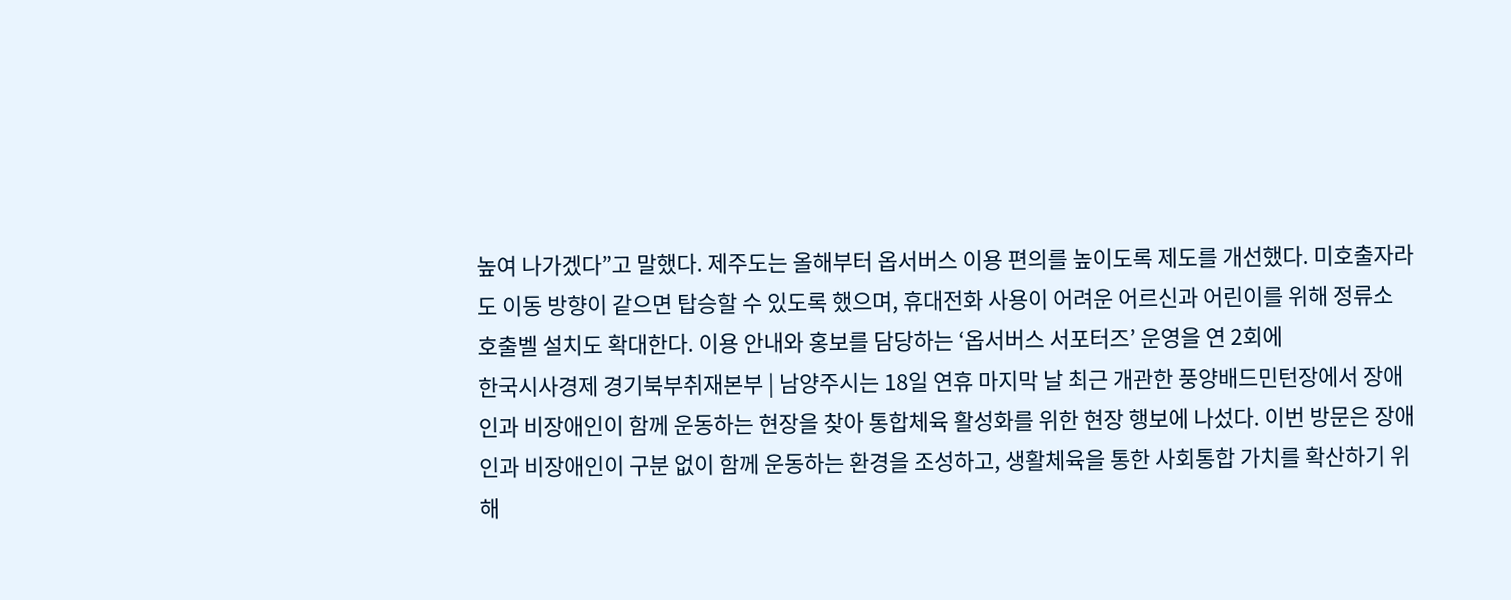높여 나가겠다”고 말했다. 제주도는 올해부터 옵서버스 이용 편의를 높이도록 제도를 개선했다. 미호출자라도 이동 방향이 같으면 탑승할 수 있도록 했으며, 휴대전화 사용이 어려운 어르신과 어린이를 위해 정류소 호출벨 설치도 확대한다. 이용 안내와 홍보를 담당하는 ‘옵서버스 서포터즈’ 운영을 연 2회에
한국시사경제 경기북부취재본부 | 남양주시는 18일 연휴 마지막 날 최근 개관한 풍양배드민턴장에서 장애인과 비장애인이 함께 운동하는 현장을 찾아 통합체육 활성화를 위한 현장 행보에 나섰다. 이번 방문은 장애인과 비장애인이 구분 없이 함께 운동하는 환경을 조성하고, 생활체육을 통한 사회통합 가치를 확산하기 위해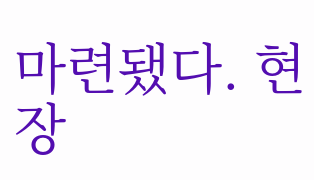마련됐다. 현장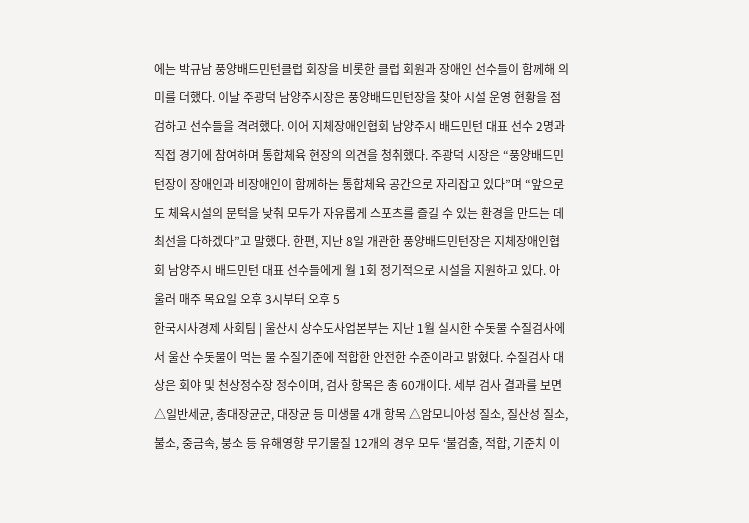에는 박규남 풍양배드민턴클럽 회장을 비롯한 클럽 회원과 장애인 선수들이 함께해 의미를 더했다. 이날 주광덕 남양주시장은 풍양배드민턴장을 찾아 시설 운영 현황을 점검하고 선수들을 격려했다. 이어 지체장애인협회 남양주시 배드민턴 대표 선수 2명과 직접 경기에 참여하며 통합체육 현장의 의견을 청취했다. 주광덕 시장은 “풍양배드민턴장이 장애인과 비장애인이 함께하는 통합체육 공간으로 자리잡고 있다”며 “앞으로도 체육시설의 문턱을 낮춰 모두가 자유롭게 스포츠를 즐길 수 있는 환경을 만드는 데 최선을 다하겠다”고 말했다. 한편, 지난 8일 개관한 풍양배드민턴장은 지체장애인협회 남양주시 배드민턴 대표 선수들에게 월 1회 정기적으로 시설을 지원하고 있다. 아울러 매주 목요일 오후 3시부터 오후 5
한국시사경제 사회팀 | 울산시 상수도사업본부는 지난 1월 실시한 수돗물 수질검사에서 울산 수돗물이 먹는 물 수질기준에 적합한 안전한 수준이라고 밝혔다. 수질검사 대상은 회야 및 천상정수장 정수이며, 검사 항목은 총 60개이다. 세부 검사 결과를 보면 △일반세균, 총대장균군, 대장균 등 미생물 4개 항목 △암모니아성 질소, 질산성 질소, 불소, 중금속, 붕소 등 유해영향 무기물질 12개의 경우 모두 ‘불검출, 적합, 기준치 이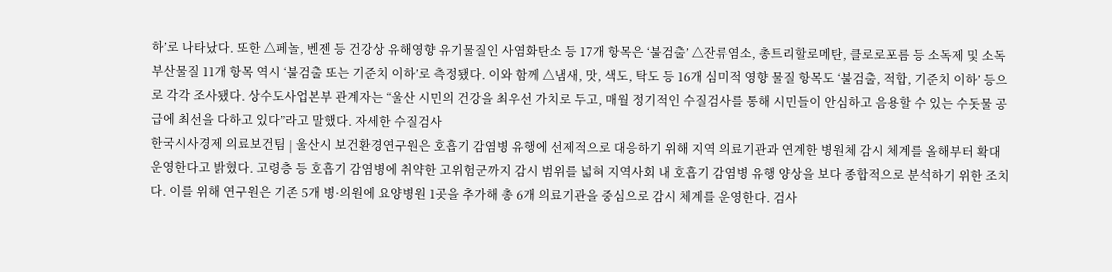하’로 나타났다. 또한 △페놀, 벤젠 등 건강상 유해영향 유기물질인 사염화탄소 등 17개 항목은 ‘불검출’ △잔류염소, 총트리할로메탄, 클로로포름 등 소독제 및 소독부산물질 11개 항목 역시 ‘불검출 또는 기준치 이하’로 측정됐다. 이와 함께 △냄새, 맛, 색도, 탁도 등 16개 심미적 영향 물질 항목도 ‘불검출, 적합, 기준치 이하’ 등으로 각각 조사됐다. 상수도사업본부 관계자는 “울산 시민의 건강을 최우선 가치로 두고, 매월 정기적인 수질검사를 통해 시민들이 안심하고 음용할 수 있는 수돗물 공급에 최선을 다하고 있다”라고 말했다. 자세한 수질검사
한국시사경제 의료보건팀 | 울산시 보건환경연구원은 호흡기 감염병 유행에 선제적으로 대응하기 위해 지역 의료기관과 연계한 병원체 감시 체계를 올해부터 확대 운영한다고 밝혔다. 고령층 등 호흡기 감염병에 취약한 고위험군까지 감시 범위를 넓혀 지역사회 내 호흡기 감염병 유행 양상을 보다 종합적으로 분석하기 위한 조치다. 이를 위해 연구원은 기존 5개 병·의원에 요양병원 1곳을 추가해 총 6개 의료기관을 중심으로 감시 체계를 운영한다. 검사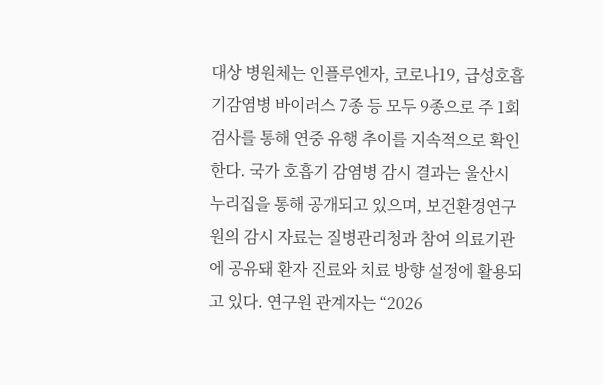대상 병원체는 인플루엔자, 코로나19, 급성호흡기감염병 바이러스 7종 등 모두 9종으로 주 1회 검사를 통해 연중 유행 추이를 지속적으로 확인한다. 국가 호흡기 감염병 감시 결과는 울산시 누리집을 통해 공개되고 있으며, 보건환경연구원의 감시 자료는 질병관리청과 참여 의료기관에 공유돼 환자 진료와 치료 방향 설정에 활용되고 있다. 연구원 관계자는 “2026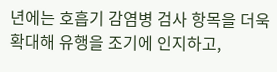년에는 호흡기 감염병 검사 항목을 더욱 확대해 유행을 조기에 인지하고,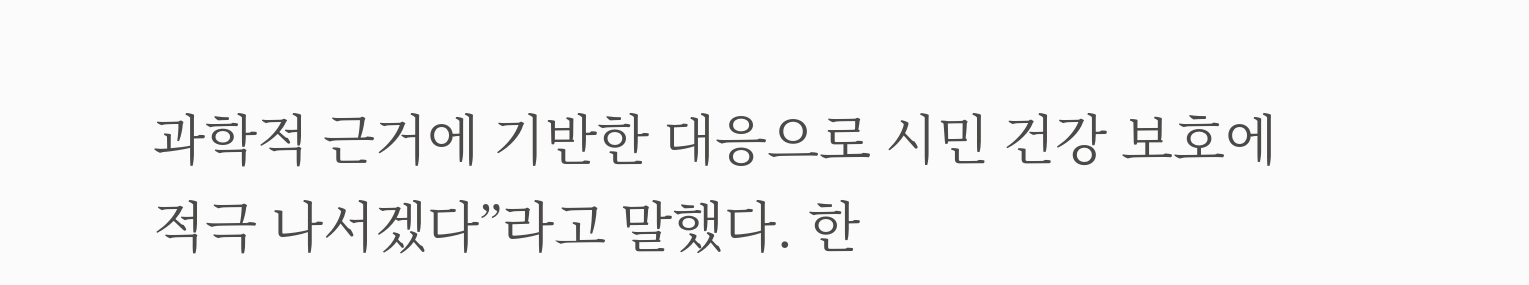과학적 근거에 기반한 대응으로 시민 건강 보호에 적극 나서겠다”라고 말했다. 한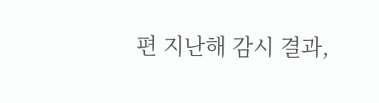편 지난해 감시 결과,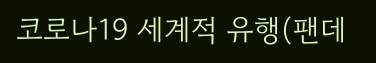코로나19 세계적 유행(팬데